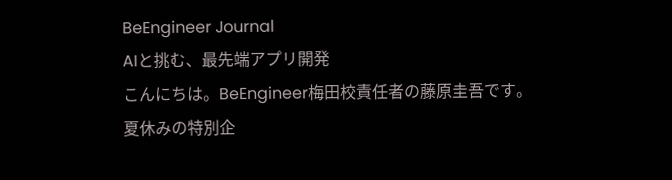BeEngineer Journal
AIと挑む、最先端アプリ開発
こんにちは。BeEngineer梅田校責任者の藤原圭吾です。
夏休みの特別企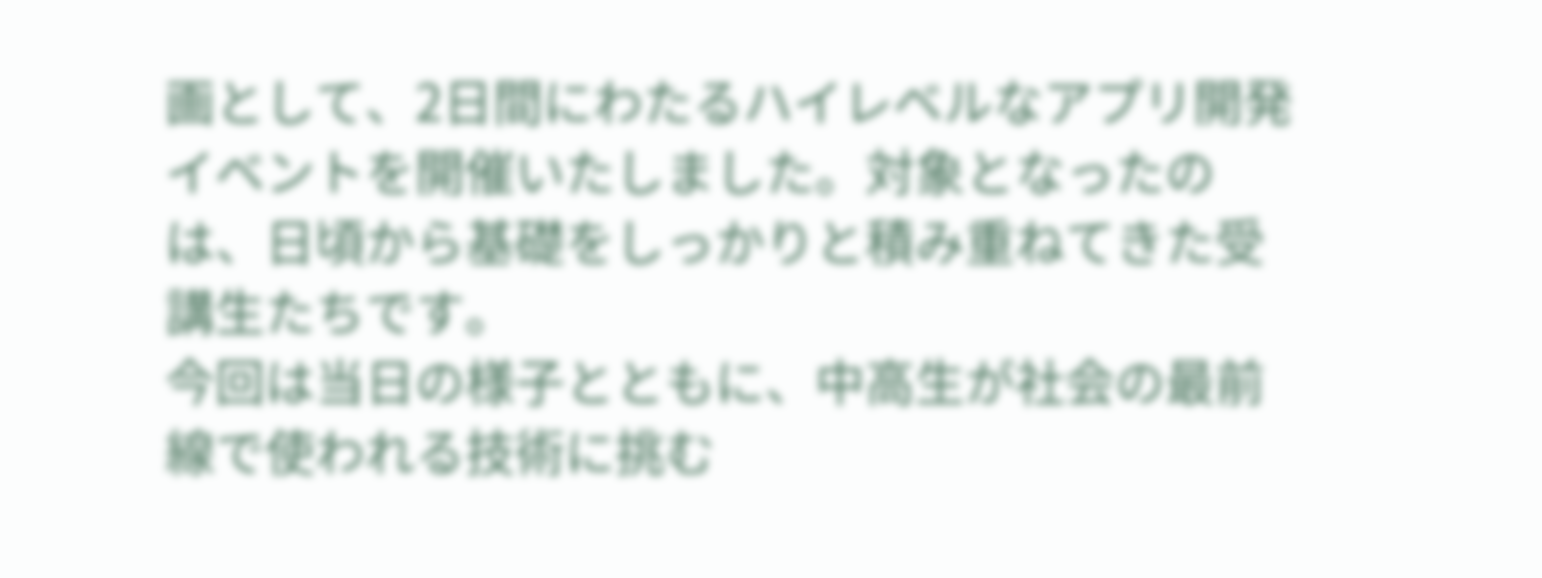画として、2日間にわたるハイレベルなアプリ開発イベントを開催いたしました。対象となったのは、日頃から基礎をしっかりと積み重ねてきた受講生たちです。
今回は当日の様子とともに、中高生が社会の最前線で使われる技術に挑む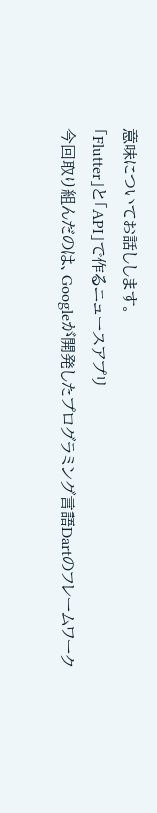意味についてお話しします。
「Flutter」と「API」で作るニュースアプリ
今回取り組んだのは、Googleが開発したプログラミング言語Dartのフレームワーク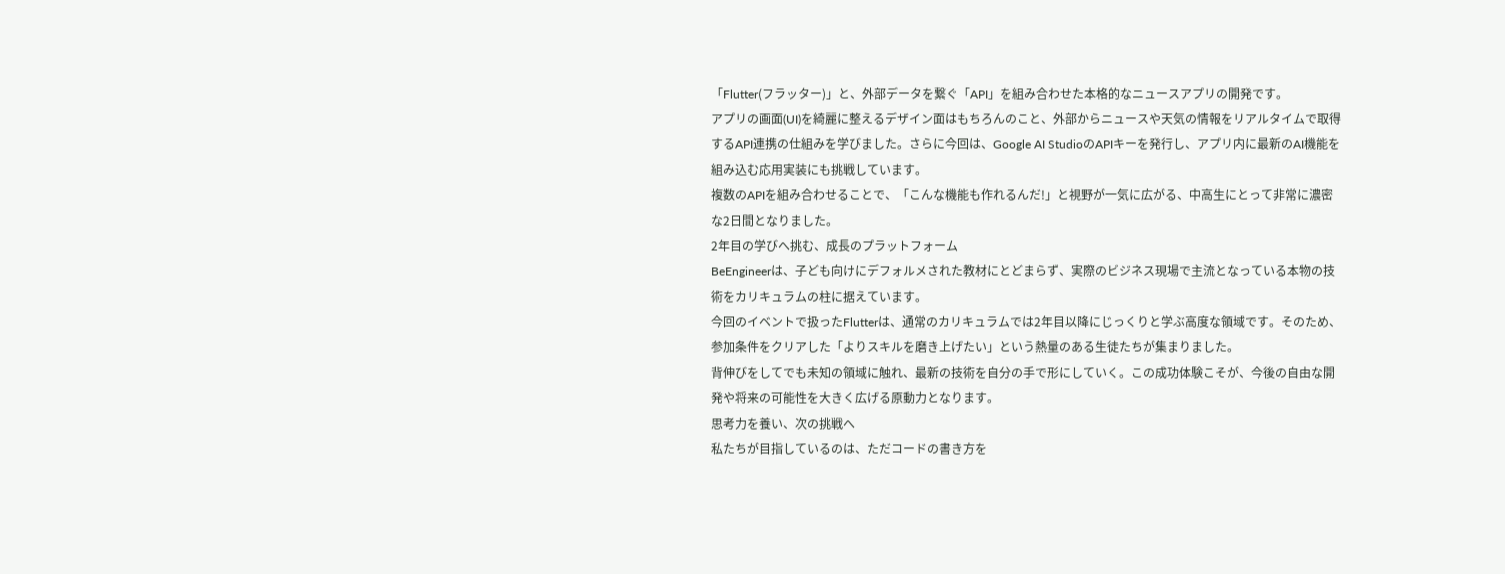「Flutter(フラッター)」と、外部データを繋ぐ「API」を組み合わせた本格的なニュースアプリの開発です。
アプリの画面(UI)を綺麗に整えるデザイン面はもちろんのこと、外部からニュースや天気の情報をリアルタイムで取得するAPI連携の仕組みを学びました。さらに今回は、Google AI StudioのAPIキーを発行し、アプリ内に最新のAI機能を組み込む応用実装にも挑戦しています。
複数のAPIを組み合わせることで、「こんな機能も作れるんだ!」と視野が一気に広がる、中高生にとって非常に濃密な2日間となりました。
2年目の学びへ挑む、成長のプラットフォーム
BeEngineerは、子ども向けにデフォルメされた教材にとどまらず、実際のビジネス現場で主流となっている本物の技術をカリキュラムの柱に据えています。
今回のイベントで扱ったFlutterは、通常のカリキュラムでは2年目以降にじっくりと学ぶ高度な領域です。そのため、参加条件をクリアした「よりスキルを磨き上げたい」という熱量のある生徒たちが集まりました。
背伸びをしてでも未知の領域に触れ、最新の技術を自分の手で形にしていく。この成功体験こそが、今後の自由な開発や将来の可能性を大きく広げる原動力となります。
思考力を養い、次の挑戦へ
私たちが目指しているのは、ただコードの書き方を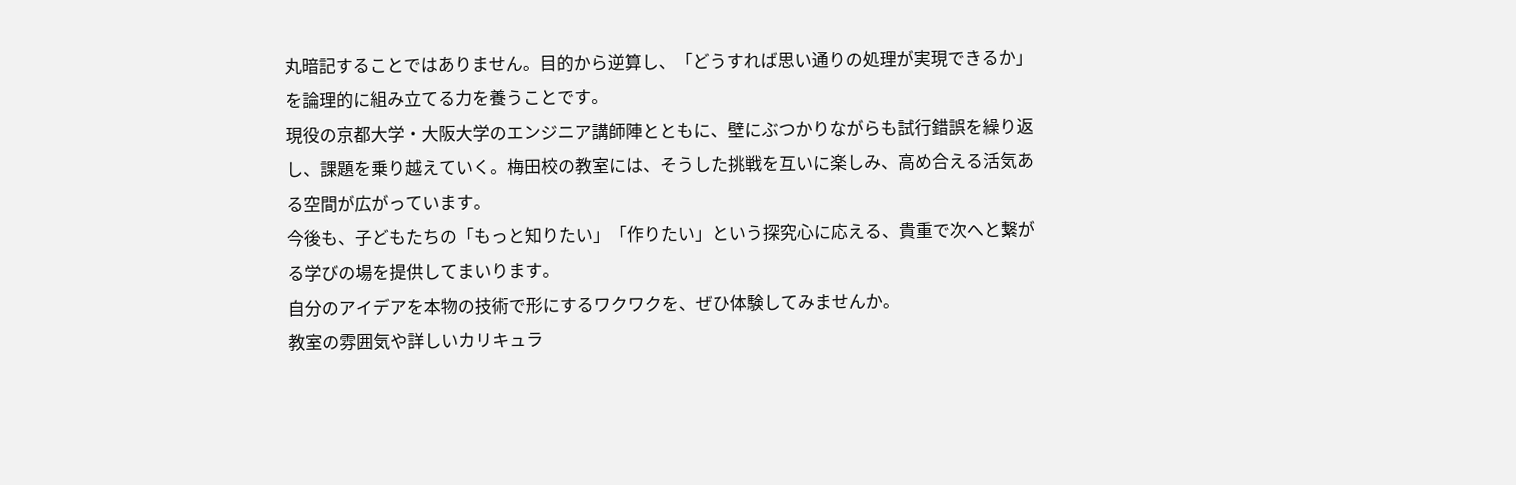丸暗記することではありません。目的から逆算し、「どうすれば思い通りの処理が実現できるか」を論理的に組み立てる力を養うことです。
現役の京都大学・大阪大学のエンジニア講師陣とともに、壁にぶつかりながらも試行錯誤を繰り返し、課題を乗り越えていく。梅田校の教室には、そうした挑戦を互いに楽しみ、高め合える活気ある空間が広がっています。
今後も、子どもたちの「もっと知りたい」「作りたい」という探究心に応える、貴重で次へと繋がる学びの場を提供してまいります。
自分のアイデアを本物の技術で形にするワクワクを、ぜひ体験してみませんか。
教室の雰囲気や詳しいカリキュラ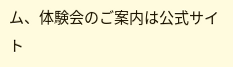ム、体験会のご案内は公式サイト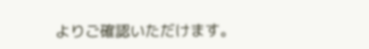よりご確認いただけます。